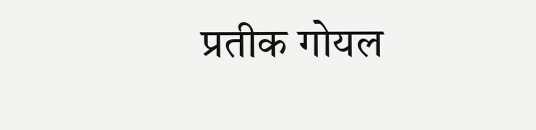प्रतीक गोयल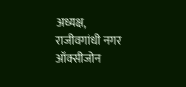अध्यक्ष, राजीवगांधी नगर ऑक्सीजोन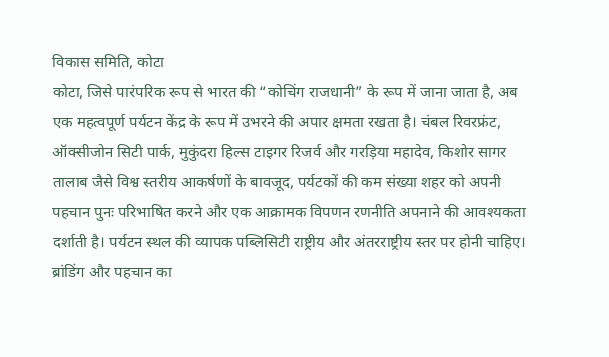विकास समिति, कोटा
कोटा, जिसे पारंपरिक रूप से भारत की “कोचिंग राजधानी” के रूप में जाना जाता है, अब एक महत्वपूर्ण पर्यटन केंद्र के रूप में उभरने की अपार क्षमता रखता है। चंबल रिवरफ्रंट, ऑक्सीजोन सिटी पार्क, मुकुंदरा हिल्स टाइगर रिजर्व और गरड़िया महादेव, किशोर सागर तालाब जैसे विश्व स्तरीय आकर्षणों के बावजूद, पर्यटकों की कम संख्या शहर को अपनी पहचान पुनः परिभाषित करने और एक आक्रामक विपणन रणनीति अपनाने की आवश्यकता दर्शाती है। पर्यटन स्थल की व्यापक पब्लिसिटी राष्ट्रीय और अंतरराष्ट्रीय स्तर पर होनी चाहिए।
ब्रांडिंग और पहचान का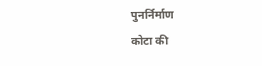पुनर्निर्माण
कोटा की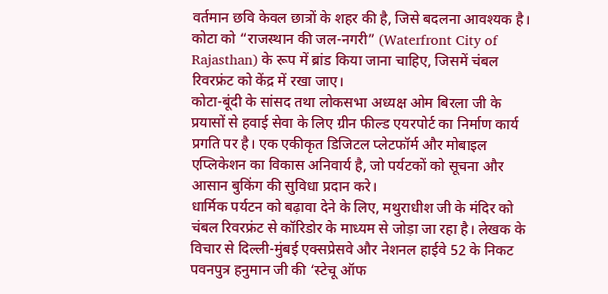वर्तमान छवि केवल छात्रों के शहर की है, जिसे बदलना आवश्यक है। कोटा को “राजस्थान की जल-नगरी” (Waterfront City of Rajasthan) के रूप में ब्रांड किया जाना चाहिए, जिसमें चंबल रिवरफ्रंट को केंद्र में रखा जाए।
कोटा-बूंदी के सांसद तथा लोकसभा अध्यक्ष ओम बिरला जी के प्रयासों से हवाई सेवा के लिए ग्रीन फील्ड एयरपोर्ट का निर्माण कार्य प्रगति पर है। एक एकीकृत डिजिटल प्लेटफॉर्म और मोबाइल एप्लिकेशन का विकास अनिवार्य है, जो पर्यटकों को सूचना और आसान बुकिंग की सुविधा प्रदान करे।
धार्मिक पर्यटन को बढ़ावा देने के लिए, मथुराधीश जी के मंदिर को चंबल रिवरफ्रंट से कॉरिडोर के माध्यम से जोड़ा जा रहा है। लेखक के विचार से दिल्ली-मुंबई एक्सप्रेसवे और नेशनल हाईवे 52 के निकट पवनपुत्र हनुमान जी की ‘स्टेचू ऑफ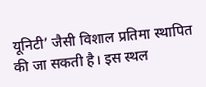यूनिटी’ जैसी विशाल प्रतिमा स्थापित की जा सकती है। इस स्थल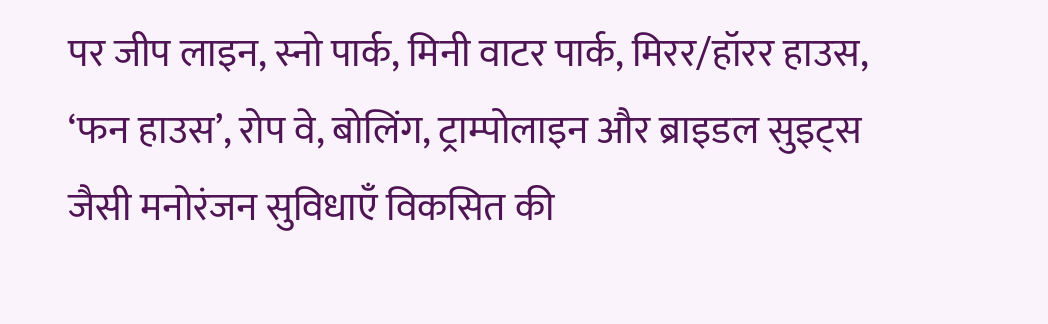पर जीप लाइन, स्नो पार्क, मिनी वाटर पार्क, मिरर/हॉरर हाउस, ‘फन हाउस’, रोप वे, बोलिंग, ट्राम्पोलाइन और ब्राइडल सुइट्स जैसी मनोरंजन सुविधाएँ विकसित की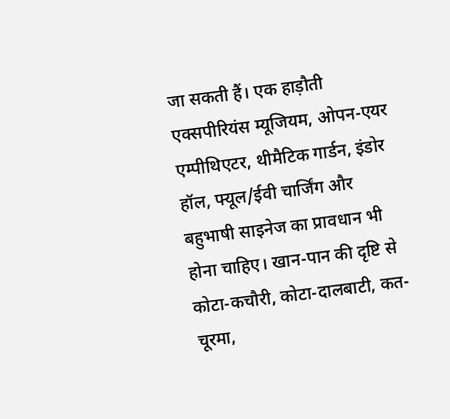जा सकती हैं। एक हाड़ौती एक्सपीरियंस म्यूजियम, ओपन-एयर एम्पीथिएटर, थीमैटिक गार्डन, इंडोर हॉल, फ्यूल/ईवी चार्जिंग और बहुभाषी साइनेज का प्रावधान भी होना चाहिए। खान-पान की दृष्टि से कोटा-कचौरी, कोटा-दालबाटी, कत-चूरमा,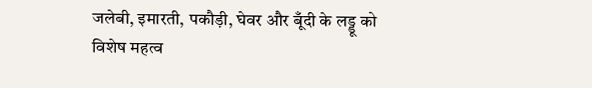जलेबी, इमारती, पकौड़ी, घेवर और बूँदी के लड्डू को विशेष महत्व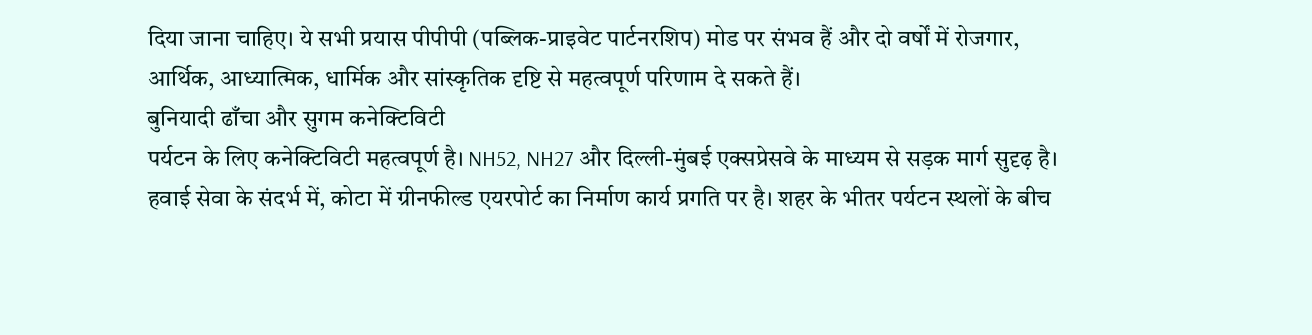दिया जाना चाहिए। ये सभी प्रयास पीपीपी (पब्लिक-प्राइवेट पार्टनरशिप) मोड पर संभव हैं और दो वर्षों में रोजगार, आर्थिक, आध्यात्मिक, धार्मिक और सांस्कृतिक दृष्टि से महत्वपूर्ण परिणाम दे सकते हैं।
बुनियादी ढाँचा और सुगम कनेक्टिविटी
पर्यटन के लिए कनेक्टिविटी महत्वपूर्ण है। NH52, NH27 और दिल्ली-मुंबई एक्सप्रेसवे के माध्यम से सड़क मार्ग सुदृढ़ है। हवाई सेवा के संदर्भ में, कोटा में ग्रीनफील्ड एयरपोर्ट का निर्माण कार्य प्रगति पर है। शहर के भीतर पर्यटन स्थलों के बीच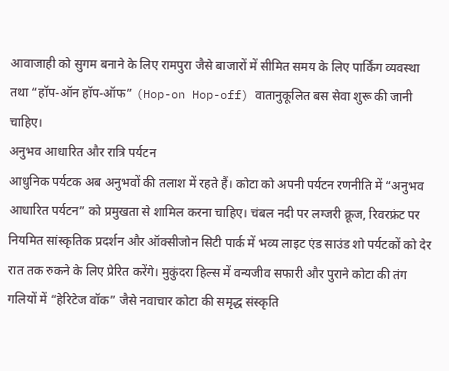आवाजाही को सुगम बनाने के लिए रामपुरा जैसे बाजारों में सीमित समय के लिए पार्किंग व्यवस्था तथा “हॉप-ऑन हॉप-ऑफ” (Hop-on Hop-off) वातानुकूलित बस सेवा शुरू की जानी चाहिए।
अनुभव आधारित और रात्रि पर्यटन
आधुनिक पर्यटक अब अनुभवों की तलाश में रहते हैं। कोटा को अपनी पर्यटन रणनीति में “अनुभव आधारित पर्यटन” को प्रमुखता से शामिल करना चाहिए। चंबल नदी पर लग्जरी क्रूज, रिवरफ्रंट पर नियमित सांस्कृतिक प्रदर्शन और ऑक्सीजोन सिटी पार्क में भव्य लाइट एंड साउंड शो पर्यटकों को देर रात तक रुकने के लिए प्रेरित करेंगे। मुकुंदरा हिल्स में वन्यजीव सफारी और पुराने कोटा की तंग गलियों में “हेरिटेज वॉक” जैसे नवाचार कोटा की समृद्ध संस्कृति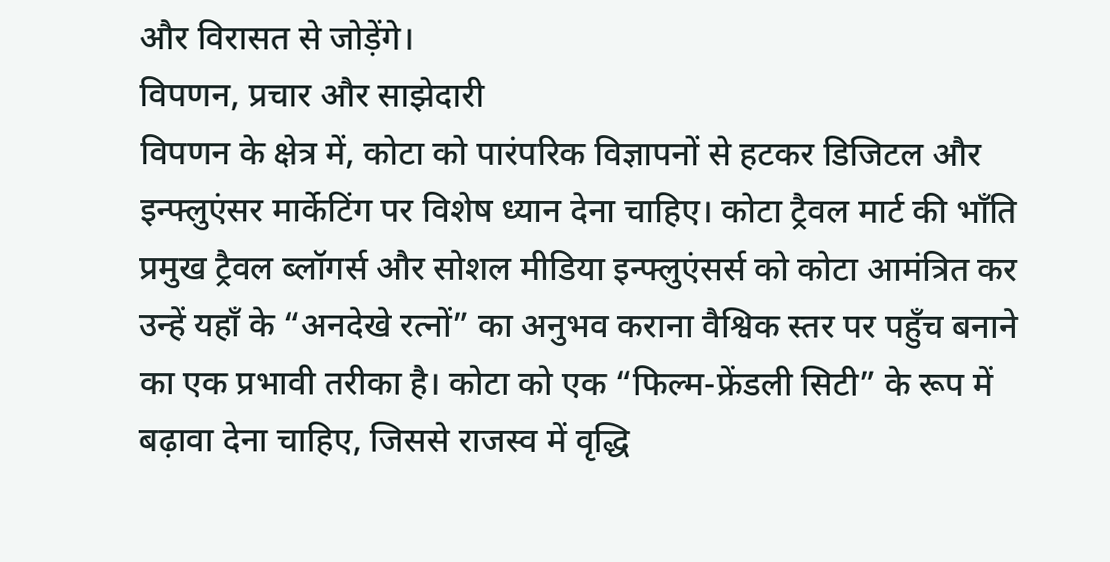और विरासत से जोड़ेंगे।
विपणन, प्रचार और साझेदारी
विपणन के क्षेत्र में, कोटा को पारंपरिक विज्ञापनों से हटकर डिजिटल और इन्फ्लुएंसर मार्केटिंग पर विशेष ध्यान देना चाहिए। कोटा ट्रैवल मार्ट की भाँति प्रमुख ट्रैवल ब्लॉगर्स और सोशल मीडिया इन्फ्लुएंसर्स को कोटा आमंत्रित कर उन्हें यहाँ के “अनदेखे रत्नों” का अनुभव कराना वैश्विक स्तर पर पहुँच बनाने का एक प्रभावी तरीका है। कोटा को एक “फिल्म-फ्रेंडली सिटी” के रूप में बढ़ावा देना चाहिए, जिससे राजस्व में वृद्धि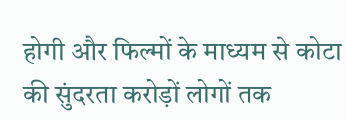होगी और फिल्मों के माध्यम से कोटा की सुंदरता करोड़ों लोगों तक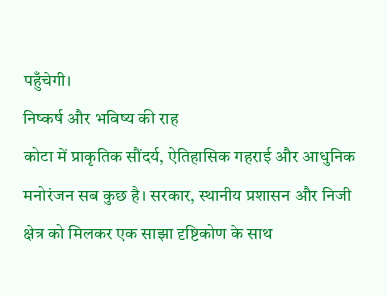पहुँचेगी।
निष्कर्ष और भविष्य की राह
कोटा में प्राकृतिक सौंदर्य, ऐतिहासिक गहराई और आधुनिक मनोरंजन सब कुछ है। सरकार, स्थानीय प्रशासन और निजी क्षेत्र को मिलकर एक साझा दृष्टिकोण के साथ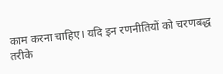काम करना चाहिए। यदि इन रणनीतियों को चरणबद्ध तरीके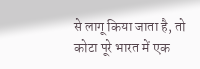से लागू किया जाता है, तो कोटा पूरे भारत में एक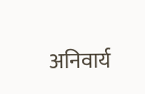अनिवार्य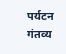पर्यटन गंतव्य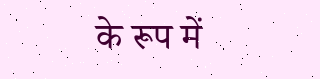के रूप में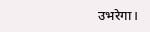उभरेगा।